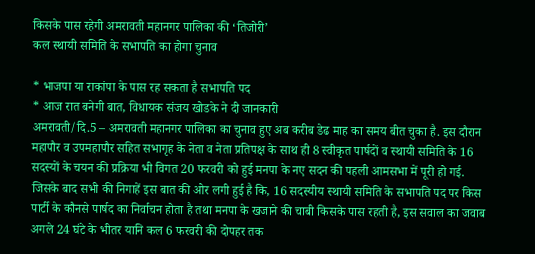किसके पास रहेगी अमरावती महानगर पालिका की ‘तिजोरी’
कल स्थायी समिति के सभापति का होगा चुनाव

* भाजपा या राकांपा के पास रह सकता है सभापति पद
* आज रात बनेगी बात, विधायक संजय खोडके ने दी जानकारी
अमरावती/दि.5 – अमरावती महानगर पालिका का चुनाव हुए अब करीब डेढ माह का समय बीत चुका है. इस दौरान महापौर व उपमहापौर सहित सभागृह के नेता व नेता प्रतिपक्ष के साथ ही 8 स्वीकृत पार्षदों व स्थायी समिति के 16 सदस्यों के चयन की प्रक्रिया भी विगत 20 फरवरी को हुई मनपा के नए सदन की पहली आमसभा में पूरी हो गई. जिसके बाद सभी की निगाहें इस बात की ओर लगी हुई है कि, 16 सदस्यीय स्थायी समिति के सभापति पद पर किस पार्टी के कौनसे पार्षद का निर्वाचन होता है तथा मनपा के खजाने की चाबी किसके पास रहती है, इस सवाल का जवाब अगले 24 घंटे के भीतर यानि कल 6 फरवरी की दोपहर तक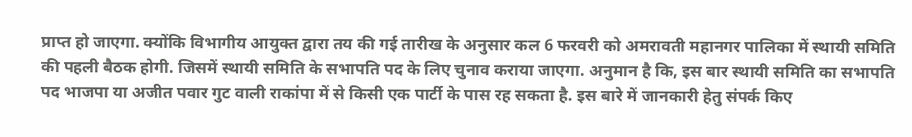प्राप्त हो जाएगा. क्योंकि विभागीय आयुक्त द्वारा तय की गई तारीख के अनुसार कल 6 फरवरी को अमरावती महानगर पालिका में स्थायी समिति की पहली बैठक होगी. जिसमें स्थायी समिति के सभापति पद के लिए चुनाव कराया जाएगा. अनुमान है कि, इस बार स्थायी समिति का सभापति पद भाजपा या अजीत पवार गुट वाली राकांपा में से किसी एक पार्टी के पास रह सकता है. इस बारे में जानकारी हेतु संपर्क किए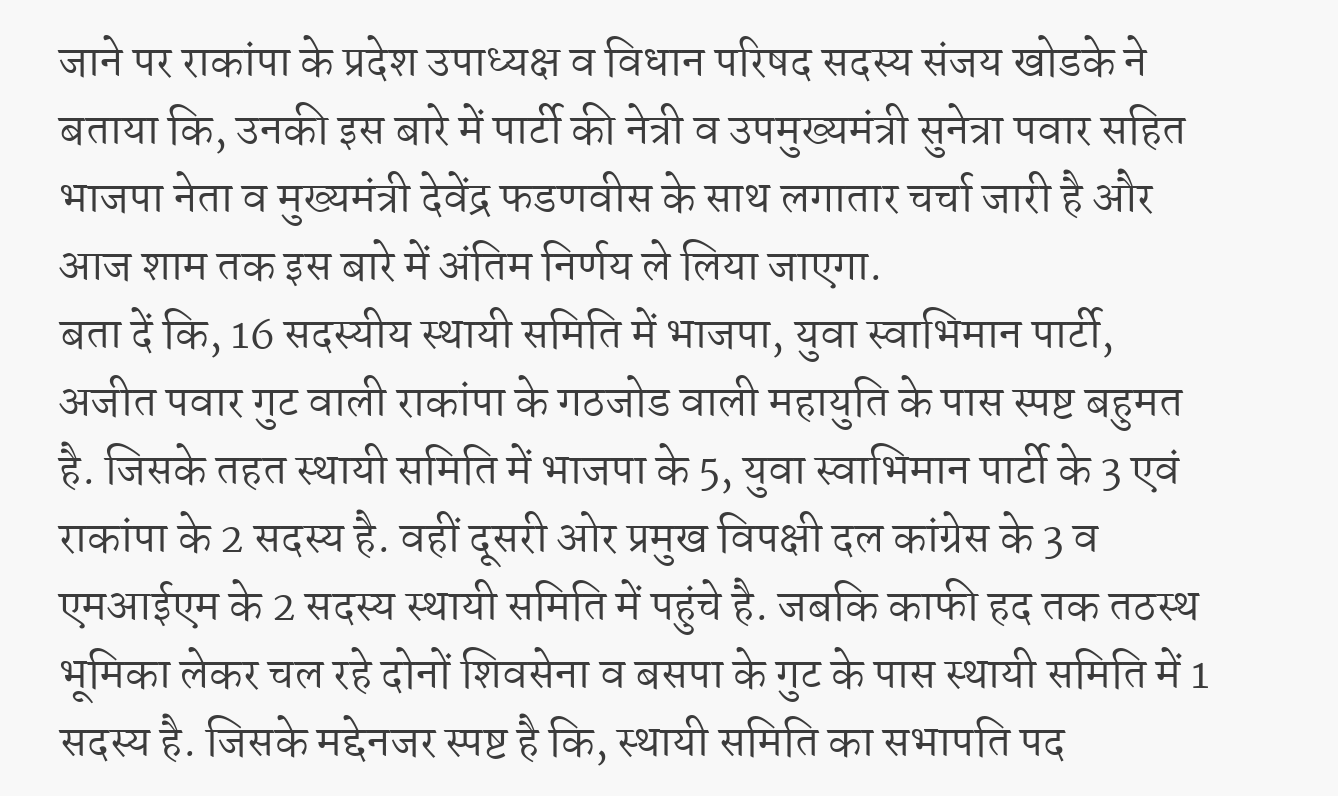जाने पर राकांपा के प्रदेश उपाध्यक्ष व विधान परिषद सदस्य संजय खोडके ने बताया कि, उनकी इस बारे में पार्टी की नेत्री व उपमुख्यमंत्री सुनेत्रा पवार सहित भाजपा नेता व मुख्यमंत्री देवेंद्र फडणवीस के साथ लगातार चर्चा जारी है और आज शाम तक इस बारे में अंतिम निर्णय ले लिया जाएगा.
बता दें कि, 16 सदस्यीय स्थायी समिति में भाजपा, युवा स्वाभिमान पार्टी, अजीत पवार गुट वाली राकांपा के गठजोड वाली महायुति के पास स्पष्ट बहुमत है. जिसके तहत स्थायी समिति में भाजपा के 5, युवा स्वाभिमान पार्टी के 3 एवं राकांपा के 2 सदस्य है. वहीं दूसरी ओर प्रमुख विपक्षी दल कांग्रेस के 3 व एमआईएम के 2 सदस्य स्थायी समिति में पहुंचे है. जबकि काफी हद तक तठस्थ भूमिका लेकर चल रहे दोनों शिवसेना व बसपा के गुट के पास स्थायी समिति में 1 सदस्य है. जिसके मद्देनजर स्पष्ट है कि, स्थायी समिति का सभापति पद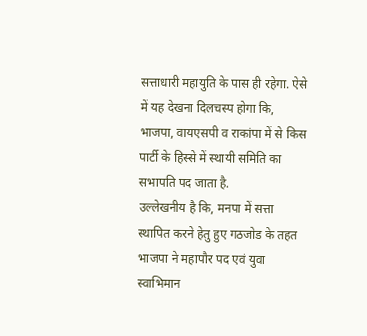सत्ताधारी महायुति के पास ही रहेगा. ऐसे में यह देखना दिलचस्प होगा कि, भाजपा, वायएसपी व राकांपा में से किस पार्टी के हिस्से में स्थायी समिति का सभापति पद जाता है.
उल्लेखनीय है कि, मनपा में सत्ता स्थापित करने हेतु हुए गठजोड के तहत भाजपा ने महापौर पद एवं युवा स्वाभिमान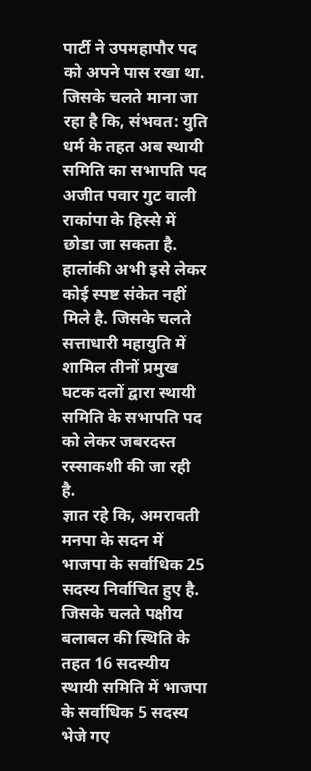पार्टी ने उपमहापौर पद को अपने पास रखा था. जिसके चलते माना जा रहा है कि, संभवत: युति धर्म के तहत अब स्थायी समिति का सभापति पद अजीत पवार गुट वाली राकांपा के हिस्से में छोडा जा सकता है. हालांकी अभी इसे लेकर कोई स्पष्ट संकेत नहीं मिले है. जिसके चलते सत्ताधारी महायुति में शामिल तीनों प्रमुख घटक दलों द्वारा स्थायी समिति के सभापति पद को लेकर जबरदस्त रस्साकशी की जा रही है.
ज्ञात रहे कि, अमरावती मनपा के सदन में भाजपा के सर्वाधिक 25 सदस्य निर्वाचित हुए है. जिसके चलते पक्षीय बलाबल की स्थिति के तहत 16 सदस्यीय स्थायी समिति में भाजपा के सर्वाधिक 5 सदस्य भेजे गए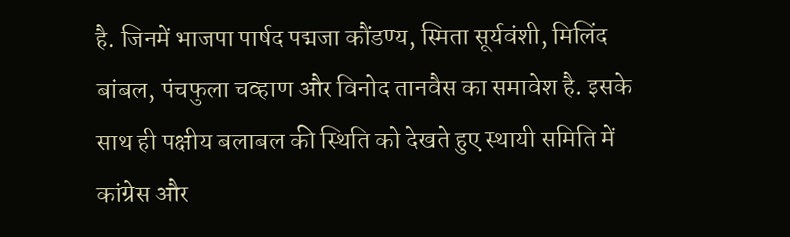है. जिनमें भाजपा पार्षद पद्मजा कौंडण्य, स्मिता सूर्यवंशी, मिलिंद बांबल, पंचफुला चव्हाण और विनोद तानवैस का समावेश है. इसके साथ ही पक्षीय बलाबल की स्थिति को देखते हुए स्थायी समिति में कांग्रेस और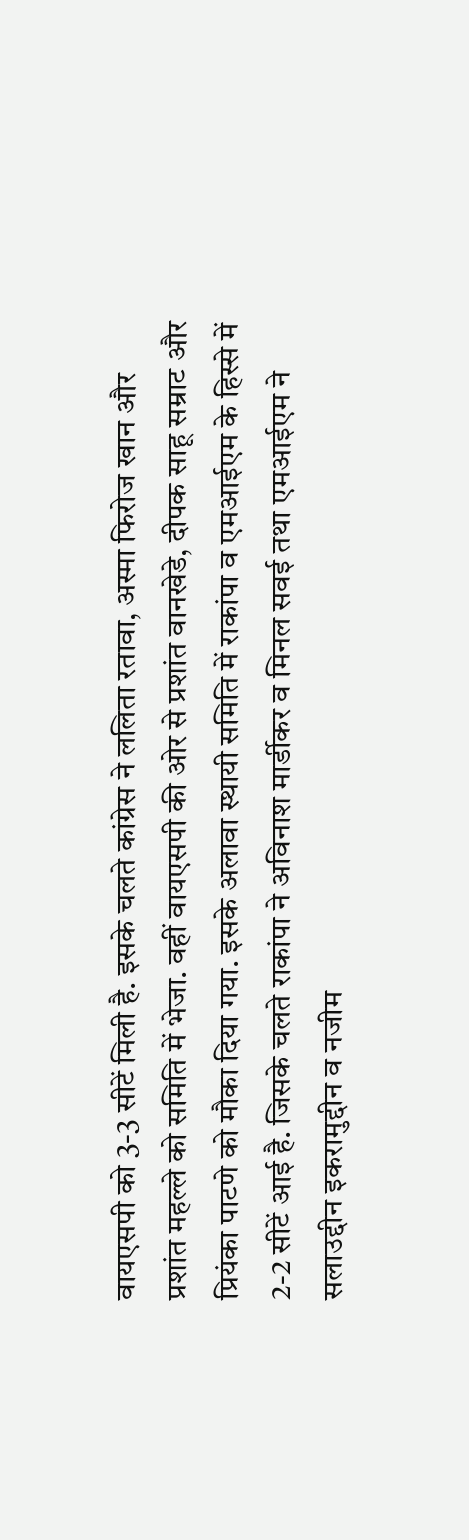वायएसपी को 3-3 सीटें मिली है. इसके चलते कांग्रेस ने ललिता रतावा, अस्मा फिरोज खान और प्रशांत महल्ले को समिति में भेजा. वहीं वायएसपी की ओर से प्रशांत वानखेडे, दीपक साहू सम्राट और प्रियंका पाटणे को मौका दिया गया. इसके अलावा स्थायी समिति में राकांपा व एमआईएम के हिस्से में 2-2 सीटें आई है. जिसके चलते राकांपा ने अविनाश मार्डीकर व मिनल सवई तथा एमआईएम ने सलाउद्दीन इकरामुद्दीन व नजीम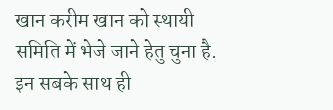खान करीम खान को स्थायी समिति में भेजे जाने हेतु चुना है. इन सबके साथ ही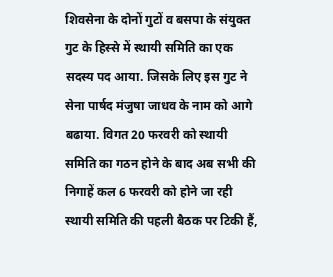शिवसेना के दोनों गुटों व बसपा के संयुक्त गुट के हिस्से में स्थायी समिति का एक सदस्य पद आया. जिसके लिए इस गुट ने सेना पार्षद मंजुषा जाधव के नाम को आगे बढाया. विगत 20 फरवरी को स्थायी समिति का गठन होने के बाद अब सभी की निगाहें कल 6 फरवरी को होने जा रही स्थायी समिति की पहली बैठक पर टिकी हैं,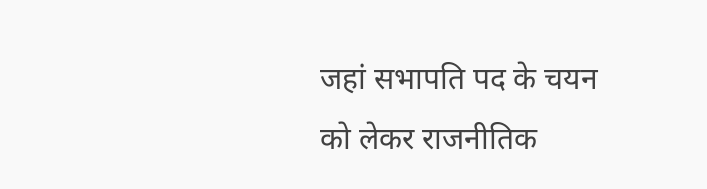जहां सभापति पद के चयन को लेकर राजनीतिक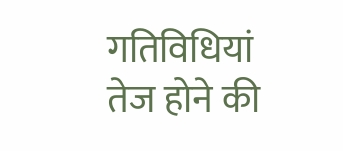गतिविधियां तेज होने की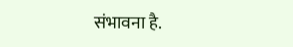संभावना है.